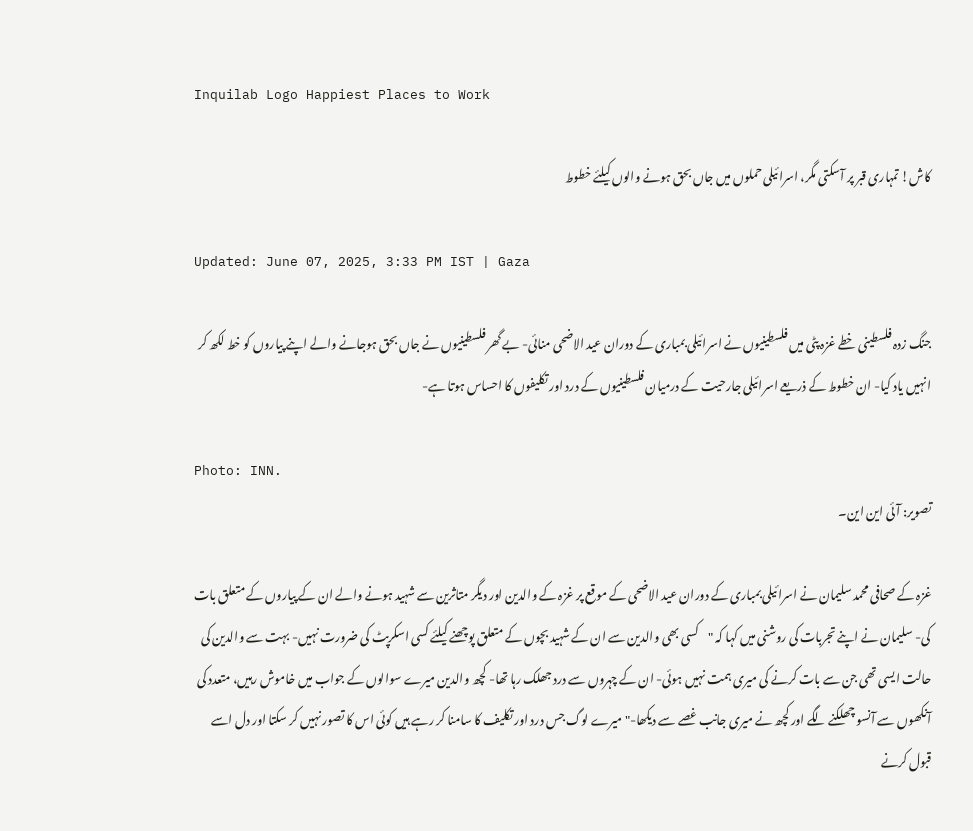Inquilab Logo Happiest Places to Work

کاش! تمہاری قبر پر آسکتی مگر، اسرائیلی حملوں میں جاں بحق ہونے والوں کیلئے خطوط

Updated: June 07, 2025, 3:33 PM IST | Gaza

جنگ زدہ فلسطینی خطے غزہ پٹی میں فلسطینیوں نے اسرائیلی بمباری کے دوران عید الاضحی منائی- بے گھر فلسطینیوں نے جاں بحق ہوجانے والے اپنے پیاروں کو خط لکھ کر انہیں یاد کیا- ان خطوط کے ذریعے اسرائیلی جارحیت کے درمیان فلسطینیوں کے درد اور تکلیفوں کا احساس ہوتا ہے-

Photo: INN.
تصویر: آئی این این۔

غزہ کے صحافی محمد سلیمان نے اسرائیلی بمباری کے دوران عید الاضحی کے موقع پر غزہ کے والدین اور دیگر متاثرین سے شہید ہونے والے ان کے پیاروں کے متعلق بات کی- سلیمان نے اپنے تجربات کی روشنی میں کہا کہ "کسی بھی والدین سے ان کے شہید بچوں کے متعلق پوچھنے کیلئے کسی اسکرپٹ کی ضرورت نہیں- بہت سے والدین کی حالت ایسی تھی جن سے بات کرنے کی میری ہمت نہیں ہوئی- ان کے چہروں سے درد جھلک رہا تھا- کچھ والدین میرے سوالوں کے جواب میں خاموش رہیں، متعدد کی آنکھوں سے آنسو چھلکنے لگے اور کچھ نے میری جانب غصے سے دیکھا-" میرے لوگ جس درد اور تکلیف کا سامنا کر رہے ہیں کوئی اس کا تصور نہیں کر سکتا اور دل اسے قبول کرنے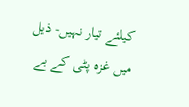کیلئے تیار نہیں- ذیل میں غزہ پٹی کے بے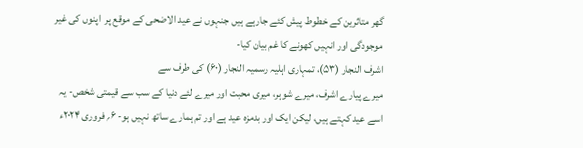گھر متاثرین کے خطوط پیش کئے جارہے ہیں جنہوں نے عید الاضحی کے موقع پر  اپنوں کی غیر موجودگی اور انہیں کھونے کا غم بیان کیا-
اشرف النجار (۵۳)، تمہاری اہلیہ رسمیہ النجار (۶۰) کی طرف سے
میرے پیارے اشرف، میرے شوہر، میری محبت اور میرے لئے دنیا کے سب سے قیمتی شخص- یہ اسے عید کہتے ہیں، لیکن ایک اور بدمزہ عید ہے اور تم ہمارے ساتھ نہیں ہو- ۶؍ فروری ۲۰۲۴ء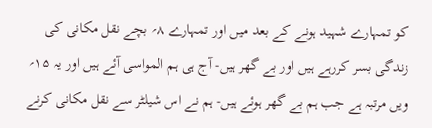کو تمہارے شہید ہونے کے بعد میں اور تمہارے ۸؍ بچے نقل مکانی کی زندگی بسر کررہے ہیں اور بے گھر ہیں- آج ہی ہم المواسی آئے ہیں اور یہ ۱۵؍ ویں مرتبہ ہے جب ہم بے گھر ہوئے ہیں- ہم نے اس شیلٹر سے نقل مکانی کرنے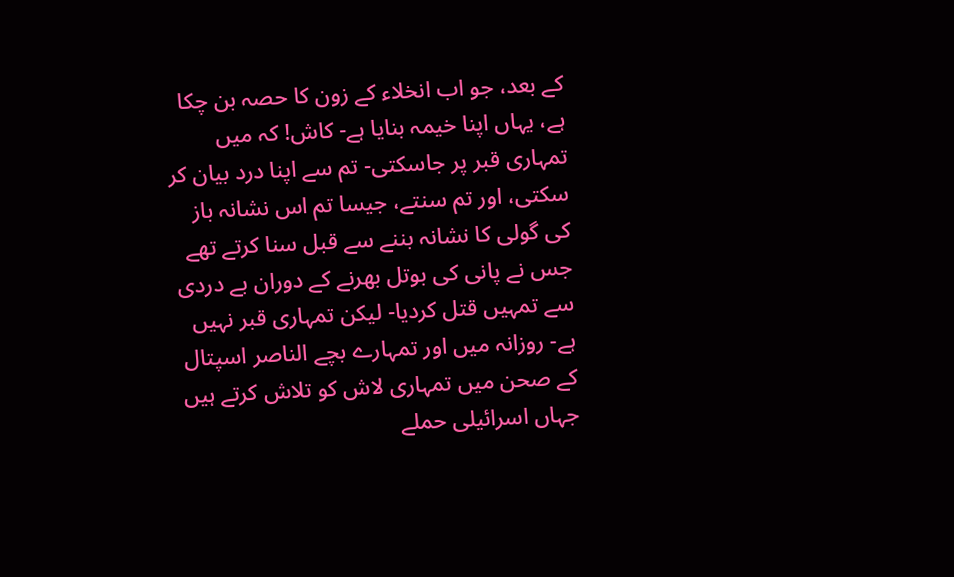کے بعد، جو اب انخلاء کے زون کا حصہ بن چکا ہے، یہاں اپنا خیمہ بنایا ہے- کاش! کہ میں تمہاری قبر پر جاسکتی- تم سے اپنا درد بیان کر سکتی، اور تم سنتے، جیسا تم اس نشانہ باز کی گولی کا نشانہ بننے سے قبل سنا کرتے تھے جس نے پانی کی بوتل بھرنے کے دوران بے دردی سے تمہیں قتل کردیا- لیکن تمہاری قبر نہیں ہے- روزانہ میں اور تمہارے بچے الناصر اسپتال کے صحن میں تمہاری لاش کو تلاش کرتے ہیں جہاں اسرائیلی حملے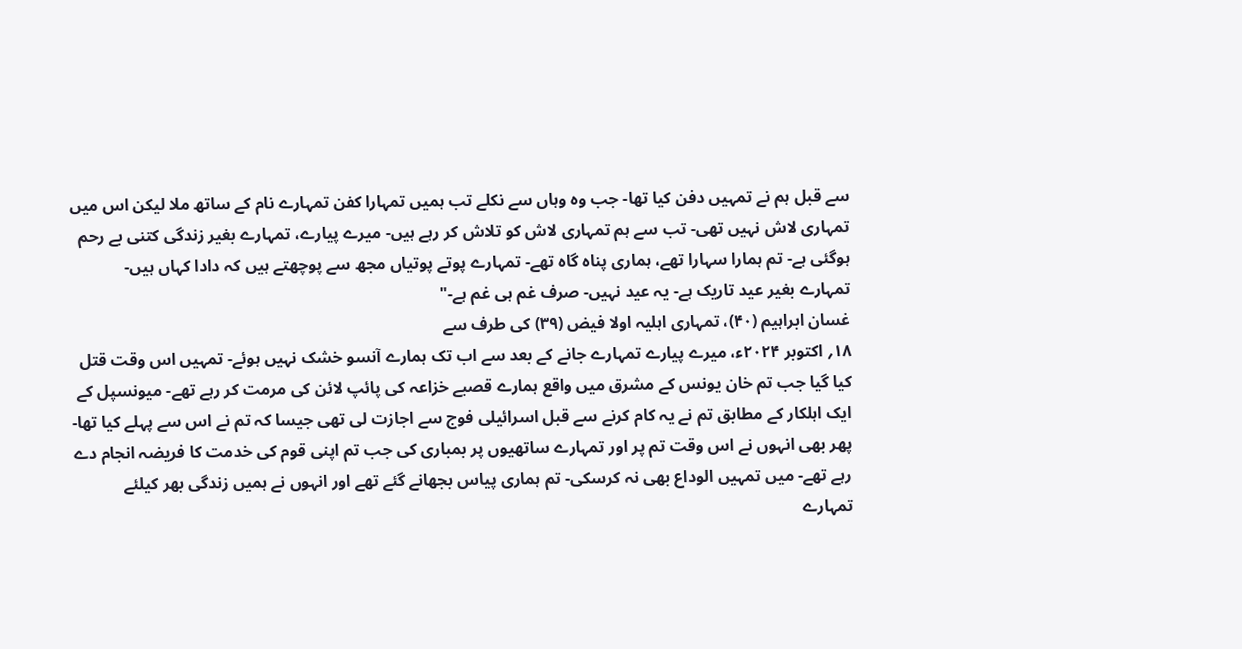سے قبل ہم نے تمہیں دفن کیا تھا- جب وہ وہاں سے نکلے تب ہمیں تمہارا کفن تمہارے نام کے ساتھ ملا لیکن اس میں تمہاری لاش نہیں تھی- تب سے ہم تمہاری لاش کو تلاش کر رہے ہیں- میرے پیارے، تمہارے بغیر زندگی کتنی بے رحم ہوگئی ہے- تم ہمارا سہارا تھے، ہماری پناہ گاہ تھے- تمہارے پوتے پوتیاں مجھ سے پوچھتے ہیں کہ دادا کہاں ہیں- تمہارے بغیر عید تاریک ہے- یہ عید نہیں- صرف غم ہی غم ہے-"
غسان ابراہیم (۴۰)، تمہاری اہلیہ اولا فیض (۳۹) کی طرف سے
۱۸؍ اکتوبر ۲۰۲۴ء، میرے پیارے تمہارے جانے کے بعد سے اب تک ہمارے آنسو خشک نہیں ہوئے- تمہیں اس وقت قتل کیا گیا جب تم خان یونس کے مشرق میں واقع ہمارے قصبے خزاعہ کی پائپ لائن کی مرمت کر رہے تھے- میونسپل کے ایک اہلکار کے مطابق تم نے یہ کام کرنے سے قبل اسرائیلی فوج سے اجازت لی تھی جیسا کہ تم نے اس سے پہلے کیا تھا- پھر بھی انہوں نے اس وقت تم پر اور تمہارے ساتھیوں پر بمباری کی جب تم اپنی قوم کی خدمت کا فریضہ انجام دے رہے تھے- میں تمہیں الوداع بھی نہ کرسکی- تم ہماری پیاس بجھانے گئے تھے اور انہوں نے ہمیں زندگی بھر کیلئے تمہارے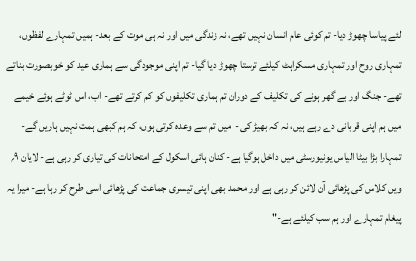لئے پیاسا چھوڑ دیا- تم کوئی عام انسان نہیں تھے، نہ زندگی میں اور نہ ہی موت کے بعد- ہمیں تمہارے لفظوں، تمہاری روح اور تمہاری مسکراہٹ کیلئے ترستا چھوڑ دیا گیا- تم اپنی موجودگی سے ہماری عید کو خوبصورت بناتے تھے- جنگ اور بے گھر ہونے کی تکلیف کے دوران تم ہماری تکلیفوں کو کم کرتے تھے- اب، اس ٹوٹے ہوئے خیمے میں ہم اپنی قربانی دے رہے ہیں، نہ کہ بھیڑ کی-  میں تم سے وعدہ کرتی ہوں، کہ ہم کبھی ہمت نہیں ہاریں گے- تمہارا بڑا بیٹا الیاس یونیورسٹی میں داخل ہوگیا ہے- کنان ہائی اسکول کے امتحانات کی تیاری کر رہی ہے- لایان ۹؍ ویں کلاس کی پڑھائی آن لائن کر رہی ہے اور محمد بھی اپنی تیسری جماعت کی پڑھائی اسی طرح کر رہا ہے- میرا یہ پیغام تمہارے اور ہم سب کیلئے ہے-"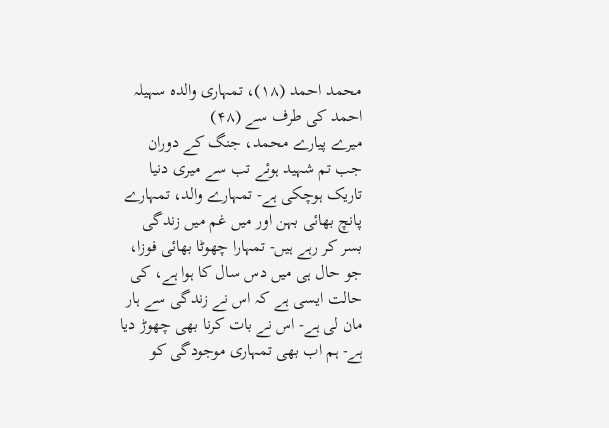محمد احمد (۱۸)، تمہاری والدہ سہیلہ احمد کی طرف سے (۴۸)
میرے پیارے محمد، جنگ کے دوران  جب تم شہید ہوئے تب سے میری دنیا تاریک ہوچکی ہے- تمہارے والد، تمہارے پانچ بھائی بہن اور میں غم میں زندگی بسر کر رہے ہیں- تمہارا چھوٹا بھائی فوزا، جو حال ہی میں دس سال کا ہوا ہے، کی حالت ایسی ہے کہ اس نے زندگی سے ہار مان لی ہے- اس نے بات کرنا بھی چھوڑ دیا ہے- ہم اب بھی تمہاری موجودگی کو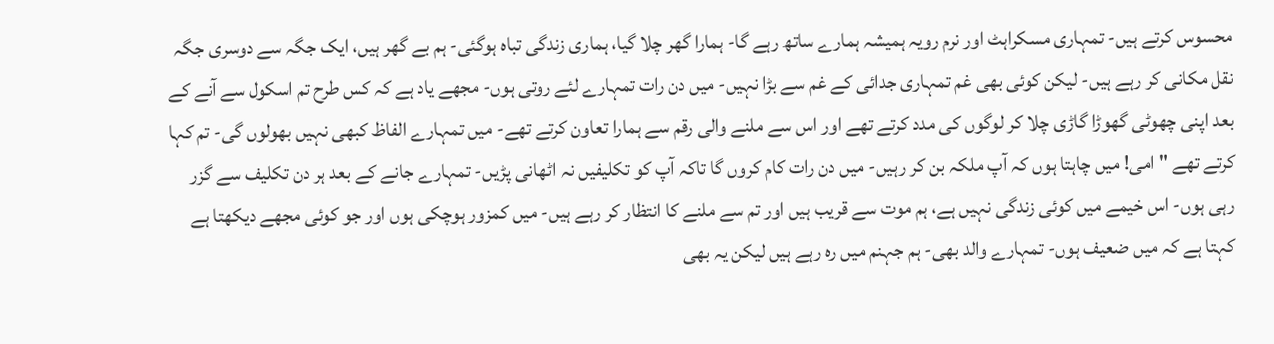محسوس کرتے ہیں- تمہاری مسکراہٹ اور نرم رویہ ہمیشہ ہمارے ساتھ رہے گا- ہمارا گھر چلا گیا، ہماری زندگی تباہ ہوگئی- ہم بے گھر ہیں، ایک جگہ سے دوسری جگہ نقل مکانی کر رہے ہیں- لیکن کوئی بھی غم تمہاری جدائی کے غم سے بڑا نہیں- میں دن رات تمہارے لئے روتی ہوں- مجھے یاد ہے کہ کس طرح تم اسکول سے آنے کے بعد اپنی چھوٹی گھوڑا گاڑی چلا کر لوگوں کی مدد کرتے تھے اور اس سے ملنے والی رقم سے ہمارا تعاون کرتے تھے- میں تمہارے الفاظ کبھی نہیں بھولوں گی- تم کہا کرتے تھے "امی! میں چاہتا ہوں کہ آپ ملکہ بن کر رہیں- میں دن رات کام کروں گا تاکہ آپ کو تکلیفیں نہ اٹھانی پڑیں- تمہارے جانے کے بعد ہر دن تکلیف سے گزر رہی ہوں- اس خیمے میں کوئی زندگی نہیں ہے، ہم موت سے قریب ہیں اور تم سے ملنے کا انتظار کر رہے ہیں- میں کمزور ہوچکی ہوں اور جو کوئی مجھے دیکھتا ہے کہتا ہے کہ میں ضعیف ہوں- تمہارے والد بھی- ہم جہنم میں رہ رہے ہیں لیکن یہ بھی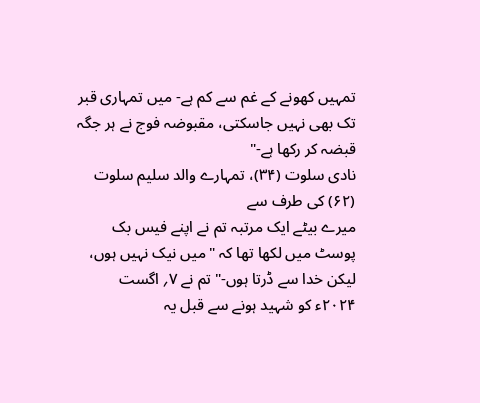تمہیں کھونے کے غم سے کم ہے- میں تمہاری قبر تک بھی نہیں جاسکتی، مقبوضہ فوج نے ہر جگہ قبضہ کر رکھا ہے-"
نادی سلوت (۳۴)، تمہارے والد سلیم سلوت (۶۲) کی طرف سے
میرے بیٹے ایک مرتبہ تم نے اپنے فیس بک پوسٹ میں لکھا تھا کہ "میں نیک نہیں ہوں، لیکن خدا سے ڈرتا ہوں-" تم نے ۷؍ اگست ۲۰۲۴ء کو شہید ہونے سے قبل یہ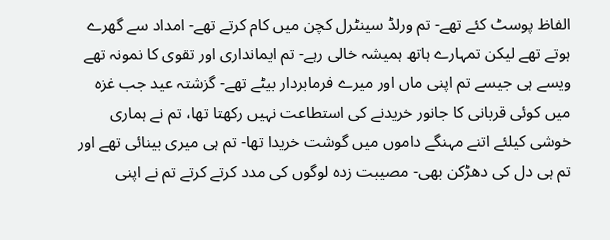الفاظ پوسٹ کئے تھے- تم ورلڈ سینٹرل کچن میں کام کرتے تھے- امداد سے گھرے ہوتے تھے لیکن تمہارے ہاتھ ہمیشہ خالی رہے- تم ایمانداری اور تقوی کا نمونہ تھے ویسے ہی جیسے تم اپنی ماں اور میرے فرمابردار بیٹے تھے- گزشتہ عید جب غزہ میں کوئی قربانی کا جانور خریدنے کی استطاعت نہیں رکھتا تھا، تم نے ہماری خوشی کیلئے اتنے مہنگے داموں میں گوشت خریدا تھا- تم ہی میری بینائی تھے اور تم ہی دل کی دھڑکن بھی- مصیبت زدہ لوگوں کی مدد کرتے کرتے تم نے اپنی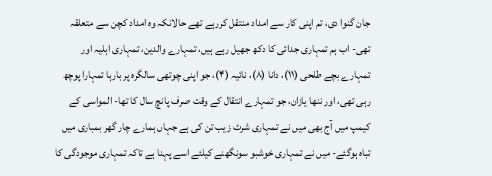جان گنوا دی، تم اپنی کار سے امداد منتقل کررہے تھے حالانکہ وہ امداد کچن سے متعلقہ تھی- اب ہم تمہاری جدائی کا دکھ جھیل رہے ہیں، تمہارے والدین، تمہاری اہلیہ اور تمہارے بچے طلحی (۱۱)، دانا (۸)، نائیہ (۴)، جو اپنی چوتھی سالگرہ پر بارہا تمہارا پوچھ رہی تھی، اور ننھا یازان، جو تمہارے انتقال کے وقت صرف پانچ سال کا تھا- المواسی کے کیمپ میں آج بھی میں نے تمہاری شرٹ زیب تن کی ہے جہاں ہمارے چار گھر بمباری میں تباہ ہوگئے- میں نے تمہاری خوشبو سونگھنے کیلئے اسے پہنا ہے تاکہ تمہاری موجودگی کا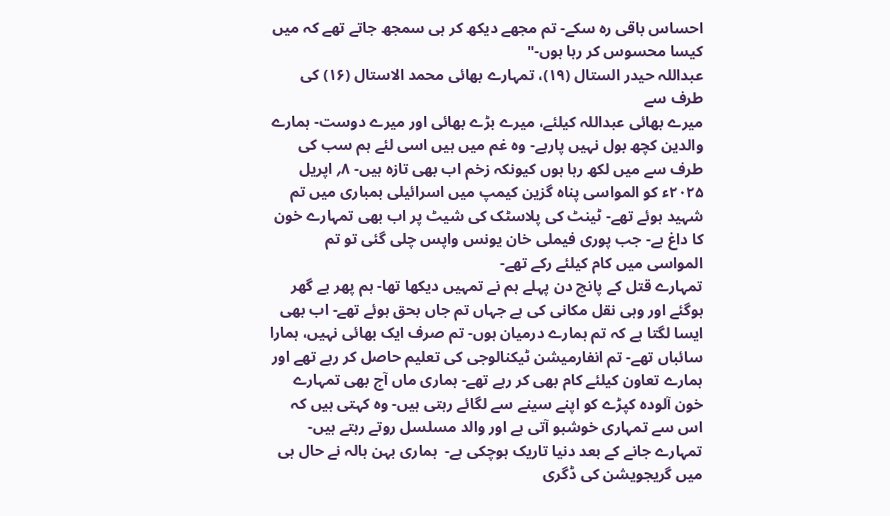احساس باقی رہ سکے- تم مجھے دیکھ کر ہی سمجھ جاتے تھے کہ میں کیسا محسوس کر رہا ہوں-"
عبداللہ حیدر الستال (۱۹)، تمہارے بھائی محمد الاستال (۱۶) کی طرف سے
میرے بھائی عبداللہ کیلئے، میرے بڑے بھائی اور میرے دوست- ہمارے والدین کچھ بول نہیں پارہے- وہ غم میں ہیں اسی لئے ہم سب کی طرف سے میں لکھ رہا ہوں کیونکہ زخم اب بھی تازہ ہیں- ۸؍ اپریل ۲۰۲۵ء کو المواسی پناہ گزین کیمپ میں اسرائیلی بمباری میں تم شہید ہوئے تھے- ٹینٹ کی پلاسٹک کی شیٹ پر اب بھی تمہارے خون کا داغ ہے- جب پوری فیملی خان یونس واپس چلی گئی تو تم المواسی میں کام کیلئے رکے تھے-
تمہارے قتل کے پانچ دن پہلے ہم نے تمہیں دیکھا تھا- ہم پھر بے گھر ہوگئے اور وہی نقل مکانی کی ہے جہاں تم جاں بحق ہوئے تھے- اب بھی ایسا لگتا ہے کہ تم ہمارے درمیان ہوں- تم صرف ایک بھائی نہیں، ہمارا سائباں تھے- تم انفارمیشن ٹیکنالوجی کی تعلیم حاصل کر رہے تھے اور ہمارے تعاون کیلئے کام بھی کر رہے تھے- ہماری ماں آج بھی تمہارے خون آلودہ کپڑے کو اپنے سینے سے لگائے رہتی ہیں- وہ کہتی ہیں کہ اس سے تمہاری خوشبو آتی ہے اور والد مسلسل روتے رہتے ہیں- تمہارے جانے کے بعد دنیا تاریک ہوچکی ہے-  ہماری بہن ہالہ نے حال ہی میں گریجویشن کی ڈگری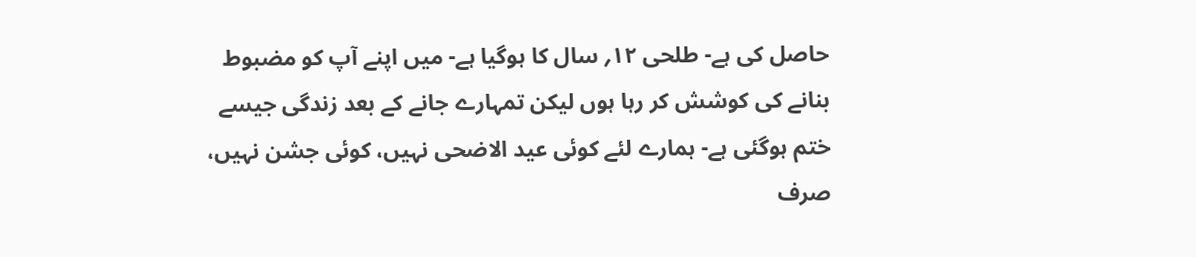حاصل کی ہے- طلحی ۱۲؍ سال کا ہوگیا ہے- میں اپنے آپ کو مضبوط بنانے کی کوشش کر رہا ہوں لیکن تمہارے جانے کے بعد زندگی جیسے ختم ہوگئی ہے- ہمارے لئے کوئی عید الاضحی نہیں، کوئی جشن نہیں، صرف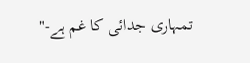تمہاری جدائی کا غم ہے-"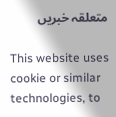متعلقہ خبریں

This website uses cookie or similar technologies, to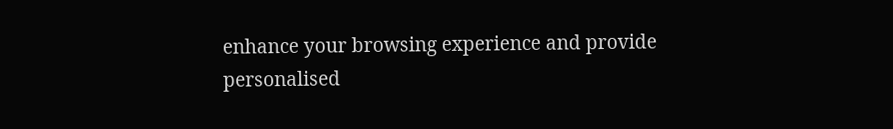enhance your browsing experience and provide personalised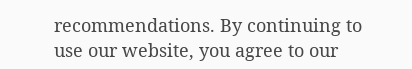recommendations. By continuing to use our website, you agree to our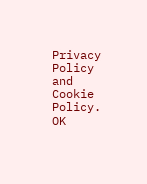Privacy Policy and Cookie Policy. OK